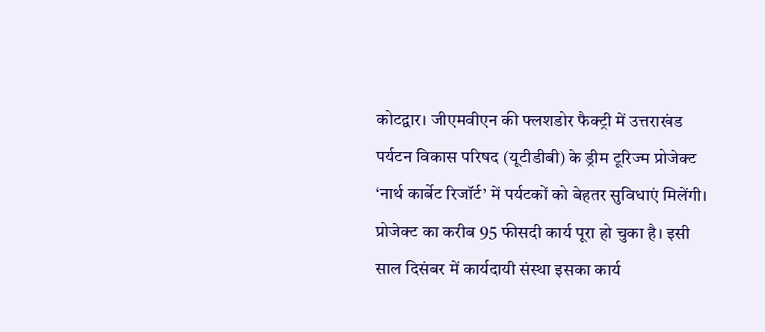कोटद्वार। जीएमवीएन की फ्लशडोर फैक्ट्री में उत्तराखंड पर्यटन विकास परिषद (यूटीडीबी) के ड्रीम टूरिज्म प्रोजेक्ट ‘नार्थ कार्बेट रिजॉर्ट’ में पर्यटकों को बेहतर सुविधाएं मिलेंगी। प्रोजेक्ट का करीब 95 फीसदी कार्य पूरा हो चुका है। इसी साल दिसंबर में कार्यदायी संस्था इसका कार्य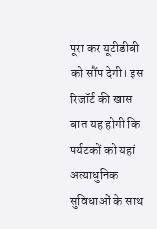पूरा कर यूटीडीबी को सौंप देगी। इस रिजॉर्ट की खास बात यह होगी कि पर्यटकों को यहां अत्याधुनिक सुविधाओं के साथ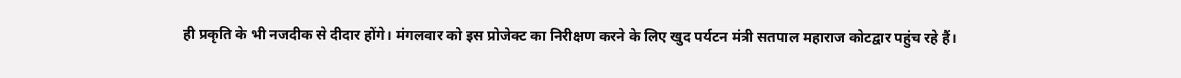ही प्रकृति के भी नजदीक से दीदार होंगे। मंगलवार को इस प्रोजेक्ट का निरीक्षण करने के लिए खुद पर्यटन मंत्री सतपाल महाराज कोटद्वार पहुंच रहे हैं।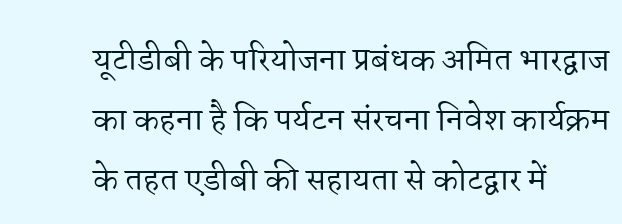यूटीडीबी के परियोजना प्रबंधक अमित भारद्वाज का कहना है कि पर्यटन संरचना निवेश कार्यक्रम के तहत एडीबी की सहायता से कोटद्वार में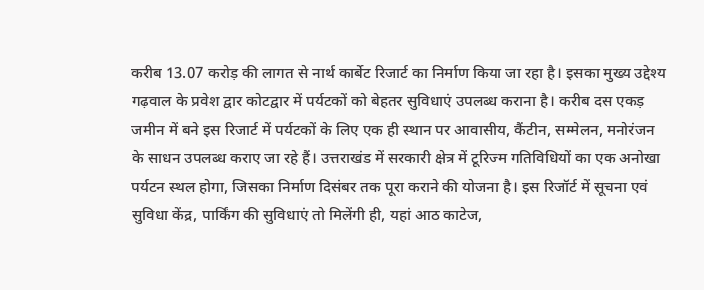करीब 13.07 करोड़ की लागत से नार्थ कार्बेट रिजार्ट का निर्माण किया जा रहा है। इसका मुख्य उद्देश्य गढ़वाल के प्रवेश द्वार कोटद्वार में पर्यटकों को बेहतर सुविधाएं उपलब्ध कराना है। करीब दस एकड़ जमीन में बने इस रिजार्ट में पर्यटकों के लिए एक ही स्थान पर आवासीय, कैंटीन, सम्मेलन, मनोरंजन के साधन उपलब्ध कराए जा रहे हैं। उत्तराखंड में सरकारी क्षेत्र में टूरिज्म गतिविधियों का एक अनोखा पर्यटन स्थल होगा, जिसका निर्माण दिसंबर तक पूरा कराने की योजना है। इस रिजॉर्ट में सूचना एवं सुविधा केंद्र, पार्किंग की सुविधाएं तो मिलेंगी ही, यहां आठ काटेज,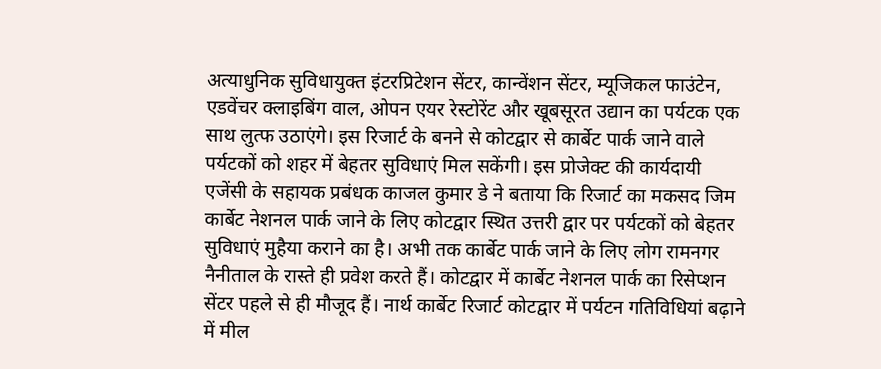अत्याधुनिक सुविधायुक्त इंटरप्रिटेशन सेंटर, कान्वेंशन सेंटर, म्यूजिकल फाउंटेन, एडवेंचर क्लाइबिंग वाल, ओपन एयर रेस्टोरेंट और खूबसूरत उद्यान का पर्यटक एक साथ लुत्फ उठाएंगे। इस रिजार्ट के बनने से कोटद्वार से कार्बेट पार्क जाने वाले पर्यटकों को शहर में बेहतर सुविधाएं मिल सकेंगी। इस प्रोजेक्ट की कार्यदायी एजेंसी के सहायक प्रबंधक काजल कुमार डे ने बताया कि रिजार्ट का मकसद जिम कार्बेट नेशनल पार्क जाने के लिए कोटद्वार स्थित उत्तरी द्वार पर पर्यटकों को बेहतर सुविधाएं मुहैया कराने का है। अभी तक कार्बेट पार्क जाने के लिए लोग रामनगर नैनीताल के रास्ते ही प्रवेश करते हैं। कोटद्वार में कार्बेट नेशनल पार्क का रिसेप्शन सेंटर पहले से ही मौजूद हैं। नार्थ कार्बेट रिजार्ट कोटद्वार में पर्यटन गतिविधियां बढ़ाने में मील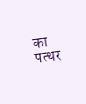का पत्थर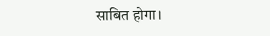साबित होगा।